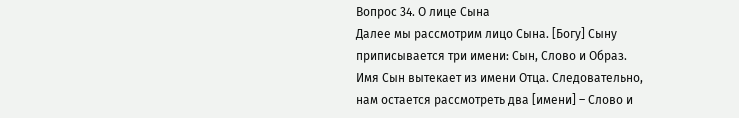Вопрос 34. О лице Сына
Далее мы рассмотрим лицо Сына. [Богу] Сыну приписывается три имени: Сын, Слово и Образ. Имя Сын вытекает из имени Отца. Следовательно, нам остается рассмотреть два [имени] – Слово и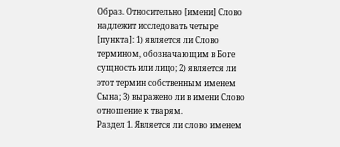Образ. Относительно [имени] Слово надлежит исследовать четыре [пункта]: 1) является ли Слово термином, обозначающим в Боге сущность или лицо; 2) является ли этот термин собственным именем Сына; 3) выражено ли в имени Слово отношение к тварям.
Раздел 1. Является ли слово именем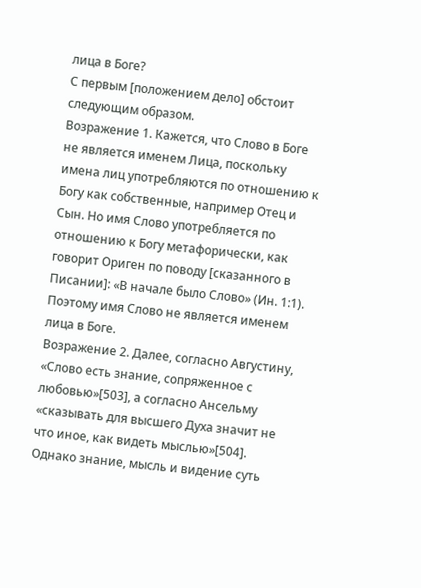лица в Боге?
С первым [положением дело] обстоит следующим образом.
Возражение 1. Кажется, что Слово в Боге не является именем Лица, поскольку имена лиц употребляются по отношению к Богу как собственные, например Отец и Сын. Но имя Слово употребляется по отношению к Богу метафорически, как говорит Ориген по поводу [сказанного в Писании]: «В начале было Слово» (Ин. 1:1). Поэтому имя Слово не является именем лица в Боге.
Возражение 2. Далее, согласно Августину, «Слово есть знание, сопряженное с любовью»[503], а согласно Ансельму «сказывать для высшего Духа значит не что иное, как видеть мыслью»[504]. Однако знание, мысль и видение суть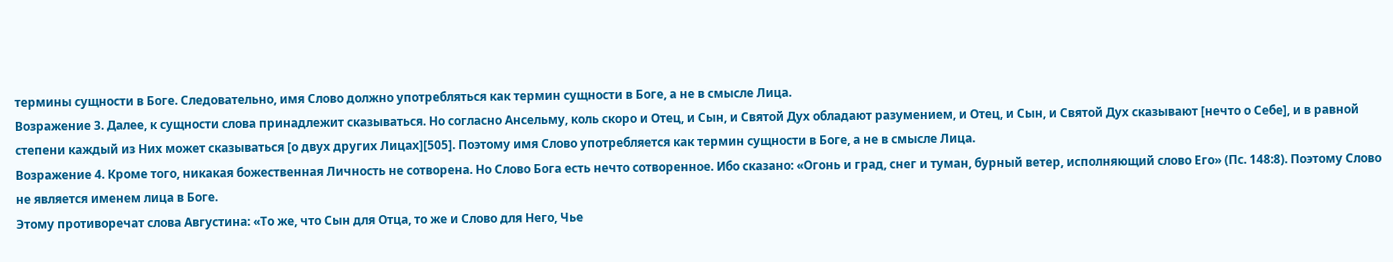термины сущности в Боге. Следовательно, имя Слово должно употребляться как термин сущности в Боге, а не в смысле Лица.
Возражение 3. Далее, к сущности слова принадлежит сказываться. Но согласно Ансельму, коль скоро и Отец, и Сын, и Святой Дух обладают разумением, и Отец, и Сын, и Святой Дух сказывают [нечто о Себе], и в равной степени каждый из Них может сказываться [о двух других Лицах][505]. Поэтому имя Слово употребляется как термин сущности в Боге, а не в смысле Лица.
Возражение 4. Кроме того, никакая божественная Личность не сотворена. Но Слово Бога есть нечто сотворенное. Ибо сказано: «Огонь и град, снег и туман, бурный ветер, исполняющий слово Его» (Пс. 148:8). Поэтому Слово не является именем лица в Боге.
Этому противоречат слова Августина: «То же, что Сын для Отца, то же и Слово для Него, Чье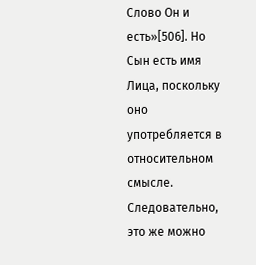Слово Он и есть»[506]. Но Сын есть имя Лица, поскольку оно употребляется в относительном смысле. Следовательно, это же можно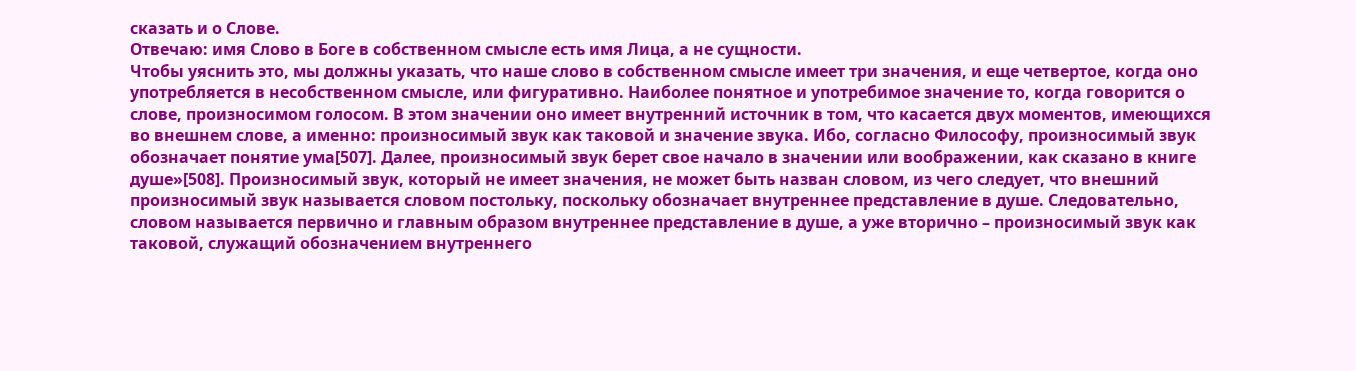сказать и о Слове.
Отвечаю: имя Слово в Боге в собственном смысле есть имя Лица, а не сущности.
Чтобы уяснить это, мы должны указать, что наше слово в собственном смысле имеет три значения, и еще четвертое, когда оно употребляется в несобственном смысле, или фигуративно. Наиболее понятное и употребимое значение то, когда говорится о слове, произносимом голосом. В этом значении оно имеет внутренний источник в том, что касается двух моментов, имеющихся во внешнем слове, а именно: произносимый звук как таковой и значение звука. Ибо, согласно Философу, произносимый звук обозначает понятие ума[507]. Далее, произносимый звук берет свое начало в значении или воображении, как сказано в книге душе»[508]. Произносимый звук, который не имеет значения, не может быть назван словом, из чего следует, что внешний произносимый звук называется словом постольку, поскольку обозначает внутреннее представление в душе. Следовательно, словом называется первично и главным образом внутреннее представление в душе, а уже вторично – произносимый звук как таковой, служащий обозначением внутреннего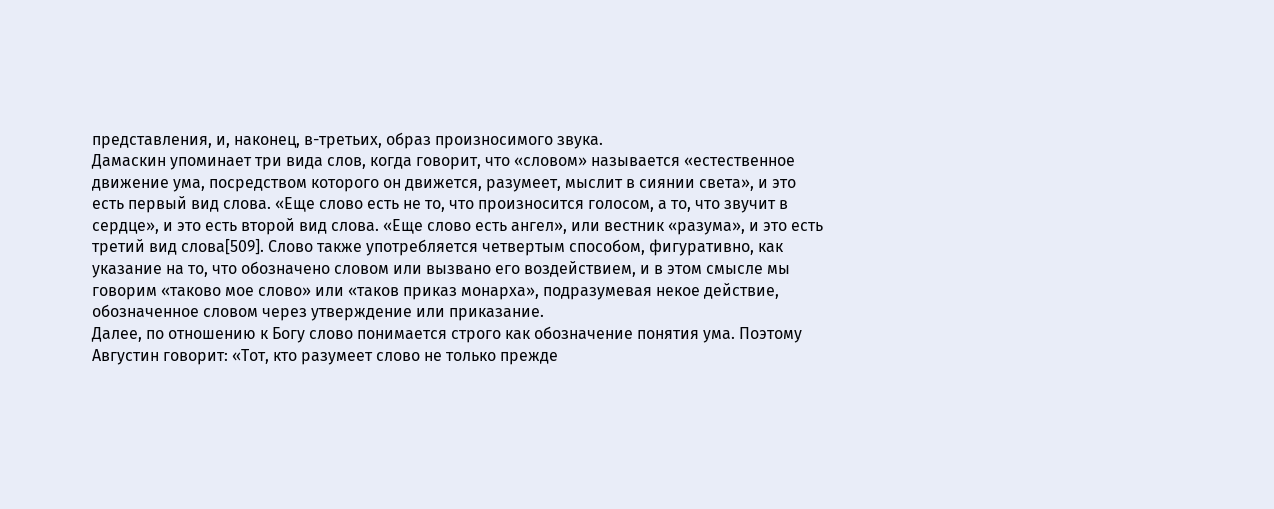представления, и, наконец, в-третьих, образ произносимого звука.
Дамаскин упоминает три вида слов, когда говорит, что «словом» называется «естественное движение ума, посредством которого он движется, разумеет, мыслит в сиянии света», и это есть первый вид слова. «Еще слово есть не то, что произносится голосом, а то, что звучит в сердце», и это есть второй вид слова. «Еще слово есть ангел», или вестник «разума», и это есть третий вид слова[509]. Слово также употребляется четвертым способом, фигуративно, как указание на то, что обозначено словом или вызвано его воздействием, и в этом смысле мы говорим «таково мое слово» или «таков приказ монарха», подразумевая некое действие, обозначенное словом через утверждение или приказание.
Далее, по отношению к Богу слово понимается строго как обозначение понятия ума. Поэтому Августин говорит: «Тот, кто разумеет слово не только прежде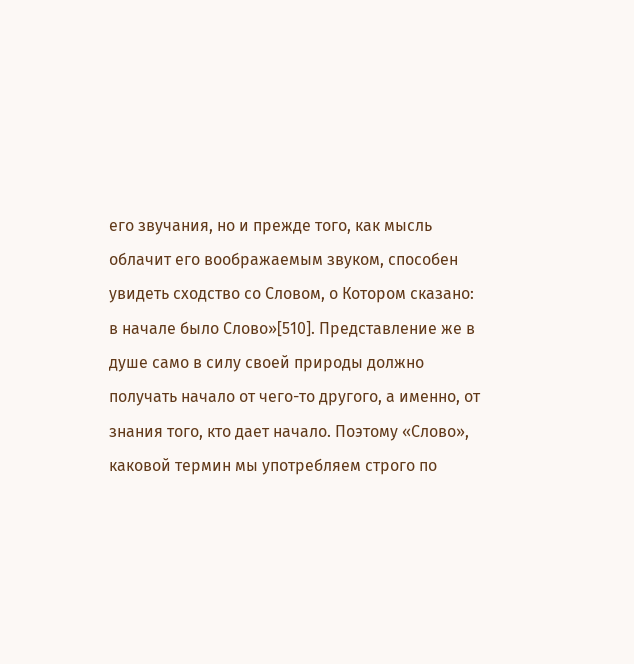его звучания, но и прежде того, как мысль облачит его воображаемым звуком, способен увидеть сходство со Словом, о Котором сказано: в начале было Слово»[510]. Представление же в душе само в силу своей природы должно получать начало от чего-то другого, а именно, от знания того, кто дает начало. Поэтому «Слово», каковой термин мы употребляем строго по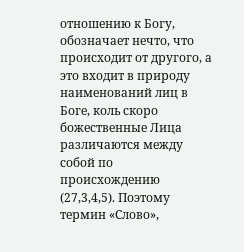отношению к Богу, обозначает нечто, что происходит от другого, а это входит в природу наименований лиц в Боге, коль скоро божественные Лица различаются между собой по происхождению (27,3,4,5). Поэтому термин «Слово»,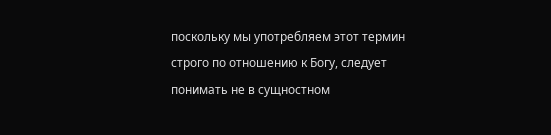поскольку мы употребляем этот термин строго по отношению к Богу, следует понимать не в сущностном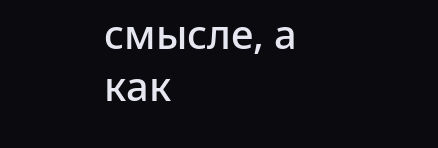смысле, а как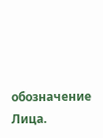обозначение Лица.